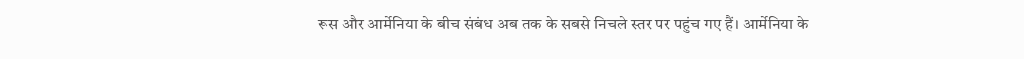रूस और आर्मेनिया के बीच संबंध अब तक के सबसे निचले स्तर पर पहुंच गए हैं। आर्मेनिया के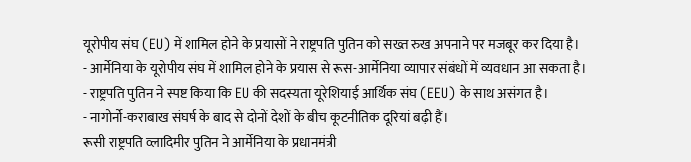यूरोपीय संघ (EU) में शामिल होने के प्रयासों ने राष्ट्रपति पुतिन को सख्त रुख अपनाने पर मजबूर कर दिया है।
- आर्मेनिया के यूरोपीय संघ में शामिल होने के प्रयास से रूस-आर्मेनिया व्यापार संबंधों में व्यवधान आ सकता है।
- राष्ट्रपति पुतिन ने स्पष्ट किया कि EU की सदस्यता यूरेशियाई आर्थिक संघ (EEU) के साथ असंगत है।
- नागोर्नो-कराबाख संघर्ष के बाद से दोनों देशों के बीच कूटनीतिक दूरियां बढ़ी हैं।
रूसी राष्ट्रपति व्लादिमीर पुतिन ने आर्मेनिया के प्रधानमंत्री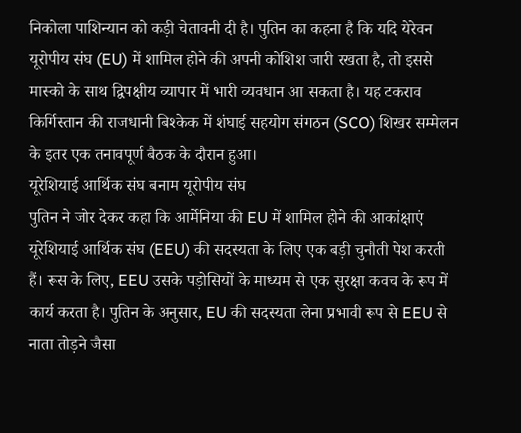निकोला पाशिन्यान को कड़ी चेतावनी दी है। पुतिन का कहना है कि यदि येरेवन यूरोपीय संघ (EU) में शामिल होने की अपनी कोशिश जारी रखता है, तो इससे मास्को के साथ द्विपक्षीय व्यापार में भारी व्यवधान आ सकता है। यह टकराव किर्गिस्तान की राजधानी बिश्केक में शंघाई सहयोग संगठन (SCO) शिखर सम्मेलन के इतर एक तनावपूर्ण बैठक के दौरान हुआ।
यूरेशियाई आर्थिक संघ बनाम यूरोपीय संघ
पुतिन ने जोर देकर कहा कि आर्मेनिया की EU में शामिल होने की आकांक्षाएं यूरेशियाई आर्थिक संघ (EEU) की सदस्यता के लिए एक बड़ी चुनौती पेश करती हैं। रूस के लिए, EEU उसके पड़ोसियों के माध्यम से एक सुरक्षा कवच के रूप में कार्य करता है। पुतिन के अनुसार, EU की सदस्यता लेना प्रभावी रूप से EEU से नाता तोड़ने जैसा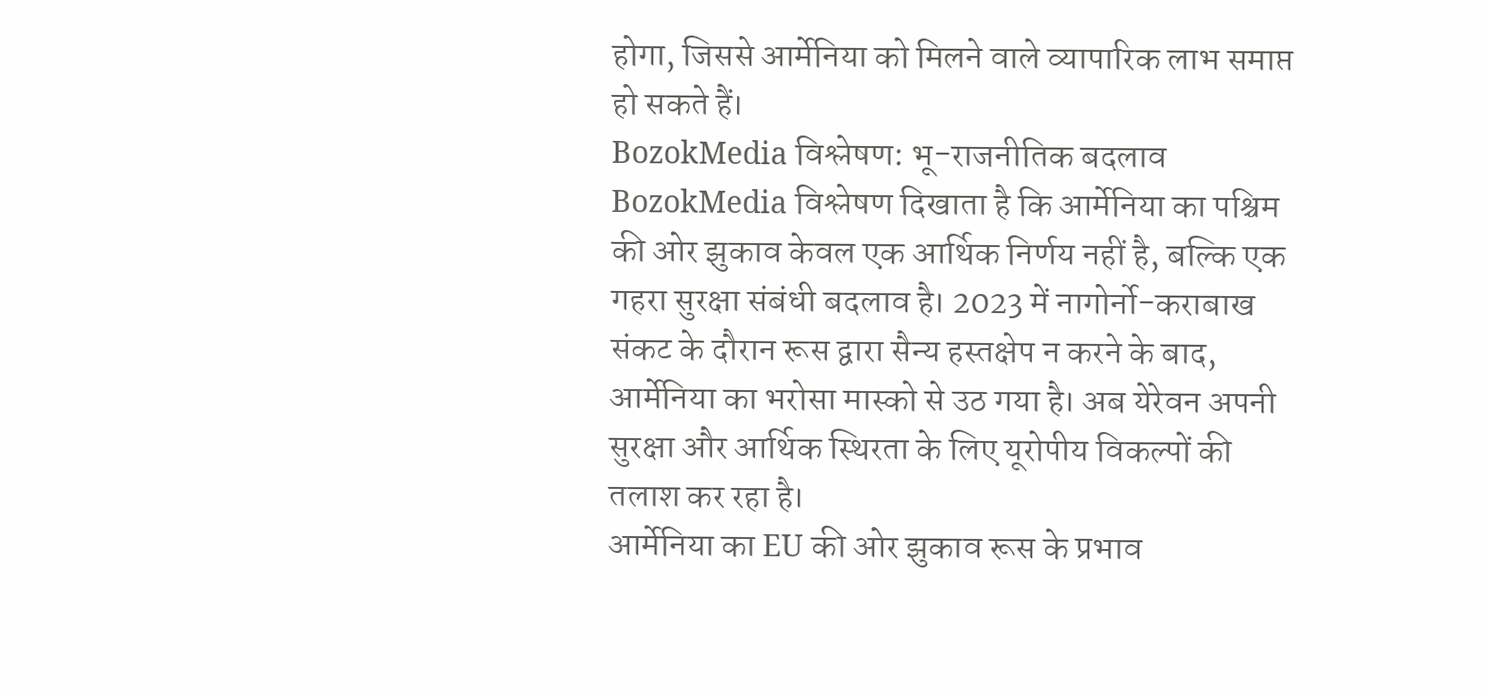होगा, जिससे आर्मेनिया को मिलने वाले व्यापारिक लाभ समाप्त हो सकते हैं।
BozokMedia विश्लेषण: भू-राजनीतिक बदलाव
BozokMedia विश्लेषण दिखाता है कि आर्मेनिया का पश्चिम की ओर झुकाव केवल एक आर्थिक निर्णय नहीं है, बल्कि एक गहरा सुरक्षा संबंधी बदलाव है। 2023 में नागोर्नो-कराबाख संकट के दौरान रूस द्वारा सैन्य हस्तक्षेप न करने के बाद, आर्मेनिया का भरोसा मास्को से उठ गया है। अब येरेवन अपनी सुरक्षा और आर्थिक स्थिरता के लिए यूरोपीय विकल्पों की तलाश कर रहा है।
आर्मेनिया का EU की ओर झुकाव रूस के प्रभाव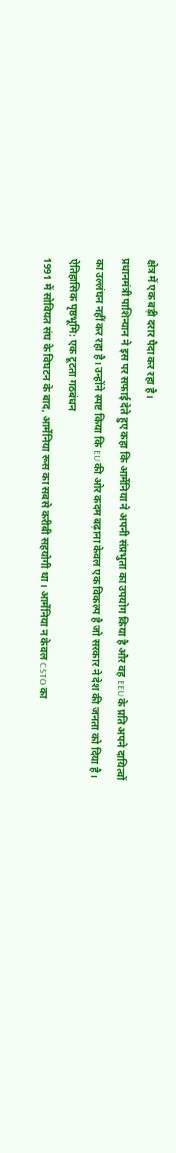क्षेत्र में एक बड़ी दरार पैदा कर रहा है।
प्रधानमंत्री पाशिन्यान ने इस पर सफाई देते हुए कहा कि आर्मेनिया ने अपनी संप्रभुता का उपयोग किया है और वह EEU के प्रति अपने दायित्वों का उल्लंघन नहीं कर रहा है। उन्होंने स्पष्ट किया कि EU की ओर कदम बढ़ाना केवल एक विकल्प है जो सरकार ने देश की जनता को दिया है।
ऐतिहासिक पृष्ठभूमि: एक टूटता गठबंधन
1991 में सोवियत संघ के विघटन के बाद, आर्मेनिया रूस का सबसे करीबी सहयोगी था। आर्मेनिया न केवल CSTO का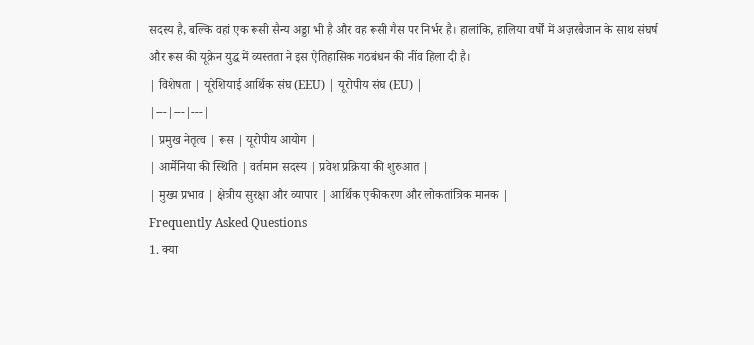सदस्य है, बल्कि वहां एक रूसी सैन्य अड्डा भी है और वह रूसी गैस पर निर्भर है। हालांकि, हालिया वर्षों में अज़रबैजान के साथ संघर्ष और रूस की यूक्रेन युद्ध में व्यस्तता ने इस ऐतिहासिक गठबंधन की नींव हिला दी है।
| विशेषता | यूरेशियाई आर्थिक संघ (EEU) | यूरोपीय संघ (EU) |
|---|---|---|
| प्रमुख नेतृत्व | रूस | यूरोपीय आयोग |
| आर्मेनिया की स्थिति | वर्तमान सदस्य | प्रवेश प्रक्रिया की शुरुआत |
| मुख्य प्रभाव | क्षेत्रीय सुरक्षा और व्यापार | आर्थिक एकीकरण और लोकतांत्रिक मानक |
Frequently Asked Questions
1. क्या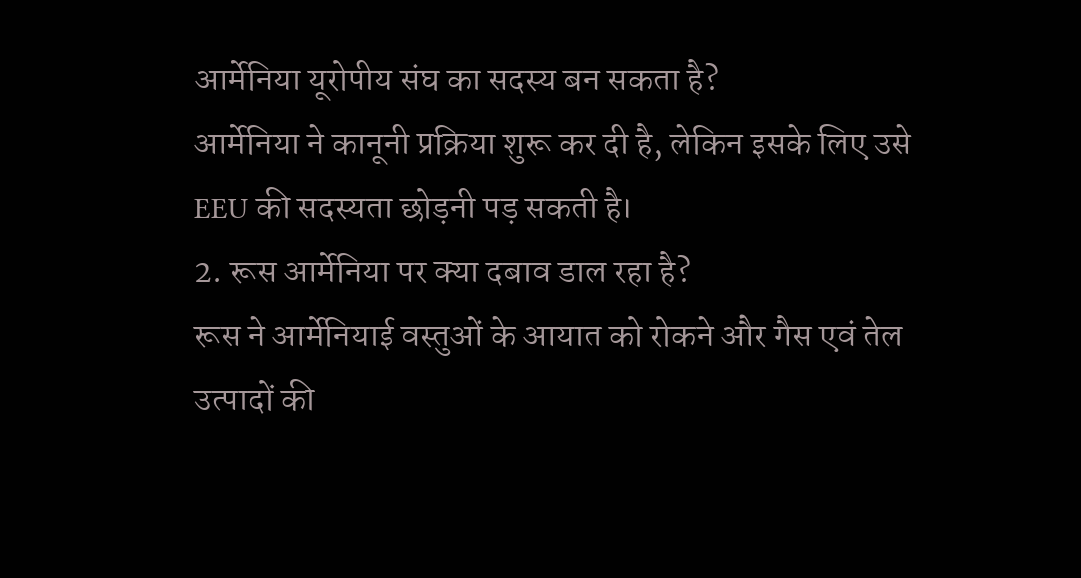आर्मेनिया यूरोपीय संघ का सदस्य बन सकता है?
आर्मेनिया ने कानूनी प्रक्रिया शुरू कर दी है, लेकिन इसके लिए उसे EEU की सदस्यता छोड़नी पड़ सकती है।
2. रूस आर्मेनिया पर क्या दबाव डाल रहा है?
रूस ने आर्मेनियाई वस्तुओं के आयात को रोकने और गैस एवं तेल उत्पादों की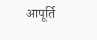आपूर्ति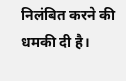निलंबित करने की धमकी दी है।